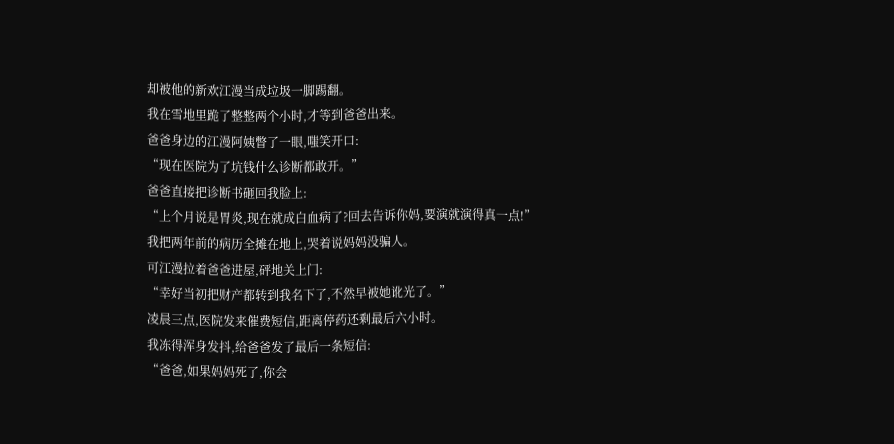却被他的新欢江漫当成垃圾一脚踢翻。
我在雪地里跪了整整两个小时,才等到爸爸出来。
爸爸身边的江漫阿姨瞥了一眼,嗤笑开口:
“现在医院为了坑钱什么诊断都敢开。”
爸爸直接把诊断书砸回我脸上:
“上个月说是胃炎,现在就成白血病了?回去告诉你妈,要演就演得真一点!”
我把两年前的病历全摊在地上,哭着说妈妈没骗人。
可江漫拉着爸爸进屋,砰地关上门:
“幸好当初把财产都转到我名下了,不然早被她讹光了。”
凌晨三点,医院发来催费短信,距离停药还剩最后六小时。
我冻得浑身发抖,给爸爸发了最后一条短信:
“爸爸,如果妈妈死了,你会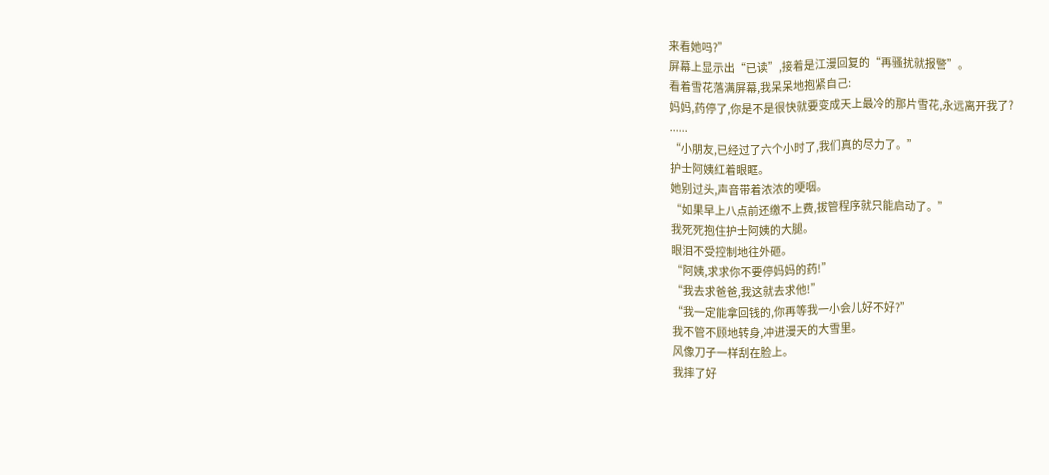来看她吗?”
屏幕上显示出“已读”,接着是江漫回复的“再骚扰就报警”。
看着雪花落满屏幕,我呆呆地抱紧自己:
妈妈,药停了,你是不是很快就要变成天上最冷的那片雪花,永远离开我了?
......
“小朋友,已经过了六个小时了,我们真的尽力了。”
护士阿姨红着眼眶。
她别过头,声音带着浓浓的哽咽。
“如果早上八点前还缴不上费,拔管程序就只能启动了。”
我死死抱住护士阿姨的大腿。
眼泪不受控制地往外砸。
“阿姨,求求你不要停妈妈的药!”
“我去求爸爸,我这就去求他!”
“我一定能拿回钱的,你再等我一小会儿好不好?”
我不管不顾地转身,冲进漫天的大雪里。
风像刀子一样刮在脸上。
我摔了好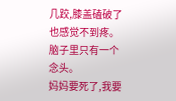几跤,膝盖磕破了也感觉不到疼。
脑子里只有一个念头。
妈妈要死了,我要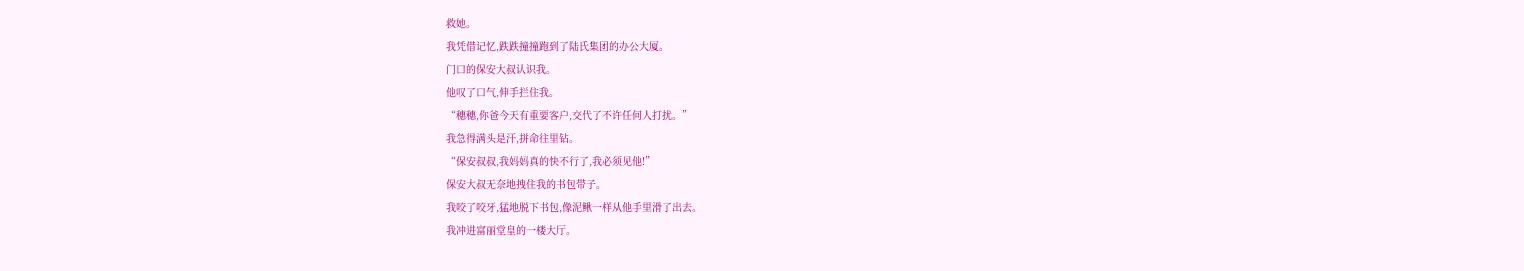救她。
我凭借记忆,跌跌撞撞跑到了陆氏集团的办公大厦。
门口的保安大叔认识我。
他叹了口气,伸手拦住我。
“穗穗,你爸今天有重要客户,交代了不许任何人打扰。”
我急得满头是汗,拼命往里钻。
“保安叔叔,我妈妈真的快不行了,我必须见他!”
保安大叔无奈地拽住我的书包带子。
我咬了咬牙,猛地脱下书包,像泥鳅一样从他手里滑了出去。
我冲进富丽堂皇的一楼大厅。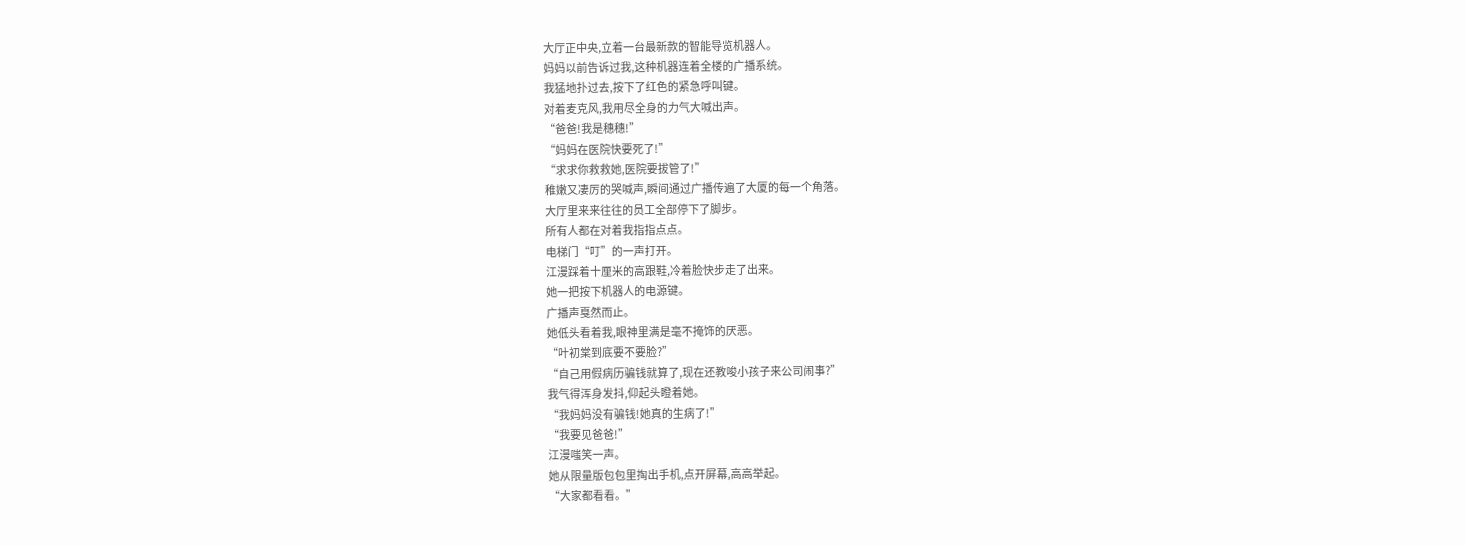大厅正中央,立着一台最新款的智能导览机器人。
妈妈以前告诉过我,这种机器连着全楼的广播系统。
我猛地扑过去,按下了红色的紧急呼叫键。
对着麦克风,我用尽全身的力气大喊出声。
“爸爸!我是穗穗!”
“妈妈在医院快要死了!”
“求求你救救她,医院要拔管了!”
稚嫩又凄厉的哭喊声,瞬间通过广播传遍了大厦的每一个角落。
大厅里来来往往的员工全部停下了脚步。
所有人都在对着我指指点点。
电梯门“叮”的一声打开。
江漫踩着十厘米的高跟鞋,冷着脸快步走了出来。
她一把按下机器人的电源键。
广播声戛然而止。
她低头看着我,眼神里满是毫不掩饰的厌恶。
“叶初棠到底要不要脸?”
“自己用假病历骗钱就算了,现在还教唆小孩子来公司闹事?”
我气得浑身发抖,仰起头瞪着她。
“我妈妈没有骗钱!她真的生病了!”
“我要见爸爸!”
江漫嗤笑一声。
她从限量版包包里掏出手机,点开屏幕,高高举起。
“大家都看看。”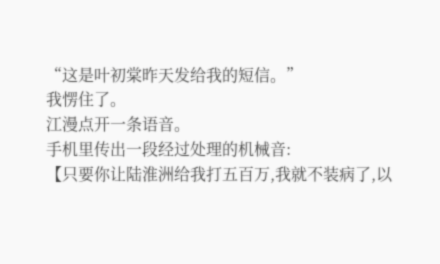“这是叶初棠昨天发给我的短信。”
我愣住了。
江漫点开一条语音。
手机里传出一段经过处理的机械音:
【只要你让陆淮洲给我打五百万,我就不装病了,以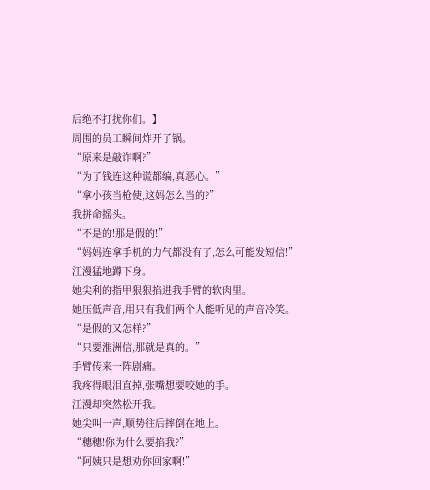后绝不打扰你们。】
周围的员工瞬间炸开了锅。
“原来是敲诈啊?”
“为了钱连这种谎都编,真恶心。”
“拿小孩当枪使,这妈怎么当的?”
我拼命摇头。
“不是的!那是假的!”
“妈妈连拿手机的力气都没有了,怎么可能发短信!”
江漫猛地蹲下身。
她尖利的指甲狠狠掐进我手臂的软肉里。
她压低声音,用只有我们两个人能听见的声音冷笑。
“是假的又怎样?”
“只要淮洲信,那就是真的。”
手臂传来一阵剧痛。
我疼得眼泪直掉,张嘴想要咬她的手。
江漫却突然松开我。
她尖叫一声,顺势往后摔倒在地上。
“穗穗!你为什么要掐我?”
“阿姨只是想劝你回家啊!”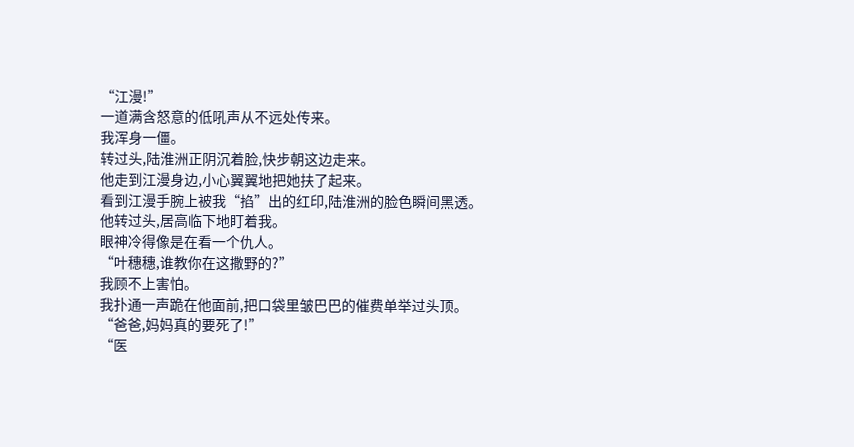“江漫!”
一道满含怒意的低吼声从不远处传来。
我浑身一僵。
转过头,陆淮洲正阴沉着脸,快步朝这边走来。
他走到江漫身边,小心翼翼地把她扶了起来。
看到江漫手腕上被我“掐”出的红印,陆淮洲的脸色瞬间黑透。
他转过头,居高临下地盯着我。
眼神冷得像是在看一个仇人。
“叶穗穗,谁教你在这撒野的?”
我顾不上害怕。
我扑通一声跪在他面前,把口袋里皱巴巴的催费单举过头顶。
“爸爸,妈妈真的要死了!”
“医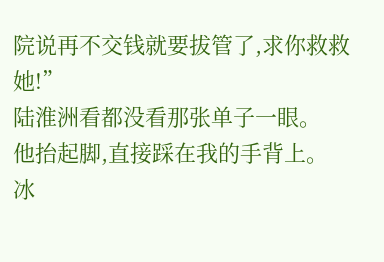院说再不交钱就要拔管了,求你救救她!”
陆淮洲看都没看那张单子一眼。
他抬起脚,直接踩在我的手背上。
冰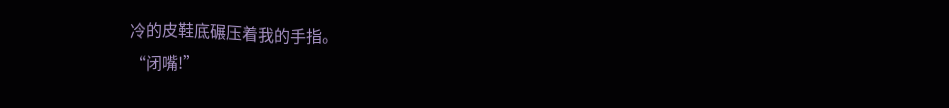冷的皮鞋底碾压着我的手指。
“闭嘴!”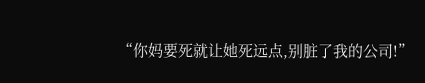“你妈要死就让她死远点,别脏了我的公司!”